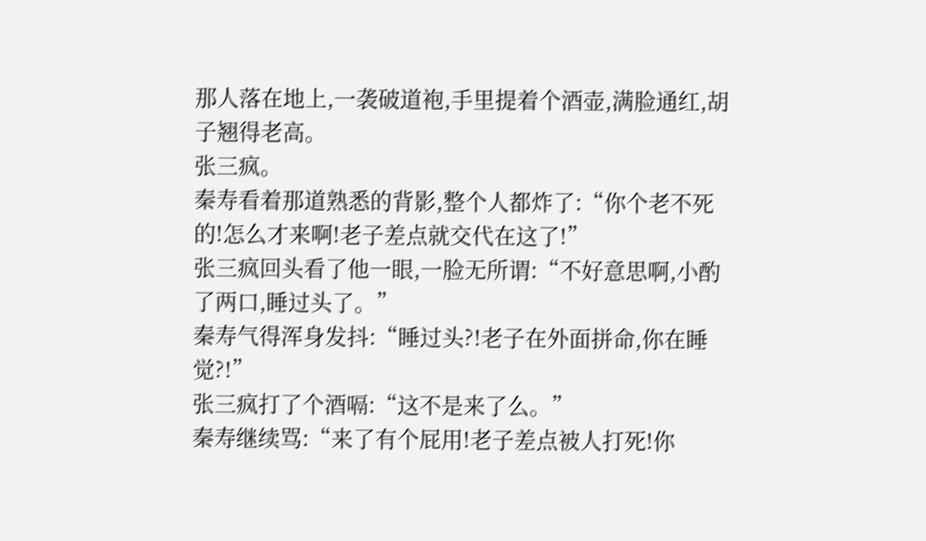那人落在地上,一袭破道袍,手里提着个酒壶,满脸通红,胡子翘得老高。
张三疯。
秦寿看着那道熟悉的背影,整个人都炸了:“你个老不死的!怎么才来啊!老子差点就交代在这了!”
张三疯回头看了他一眼,一脸无所谓:“不好意思啊,小酌了两口,睡过头了。”
秦寿气得浑身发抖:“睡过头?!老子在外面拼命,你在睡觉?!”
张三疯打了个酒嗝:“这不是来了么。”
秦寿继续骂:“来了有个屁用!老子差点被人打死!你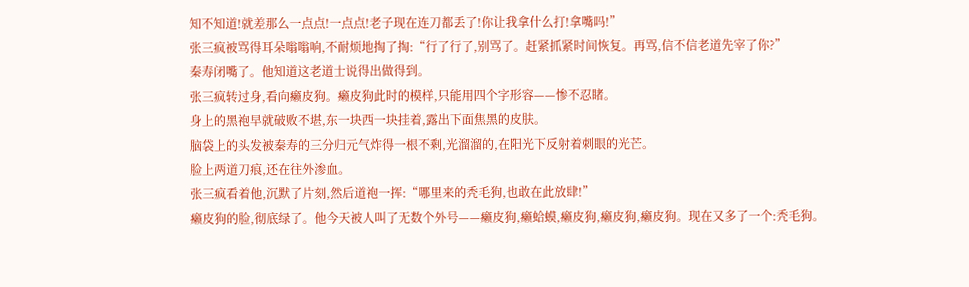知不知道!就差那么一点点!一点点!老子现在连刀都丢了!你让我拿什么打!拿嘴吗!”
张三疯被骂得耳朵嗡嗡响,不耐烦地掏了掏:“行了行了,别骂了。赶紧抓紧时间恢复。再骂,信不信老道先宰了你?”
秦寿闭嘴了。他知道这老道士说得出做得到。
张三疯转过身,看向癞皮狗。癞皮狗此时的模样,只能用四个字形容——惨不忍睹。
身上的黑袍早就破败不堪,东一块西一块挂着,露出下面焦黑的皮肤。
脑袋上的头发被秦寿的三分归元气炸得一根不剩,光溜溜的,在阳光下反射着刺眼的光芒。
脸上两道刀痕,还在往外渗血。
张三疯看着他,沉默了片刻,然后道袍一挥:“哪里来的秃毛狗,也敢在此放肆!”
癞皮狗的脸,彻底绿了。他今天被人叫了无数个外号——癞皮狗,癞蛤蟆,癞皮狗,癞皮狗,癞皮狗。现在又多了一个:秃毛狗。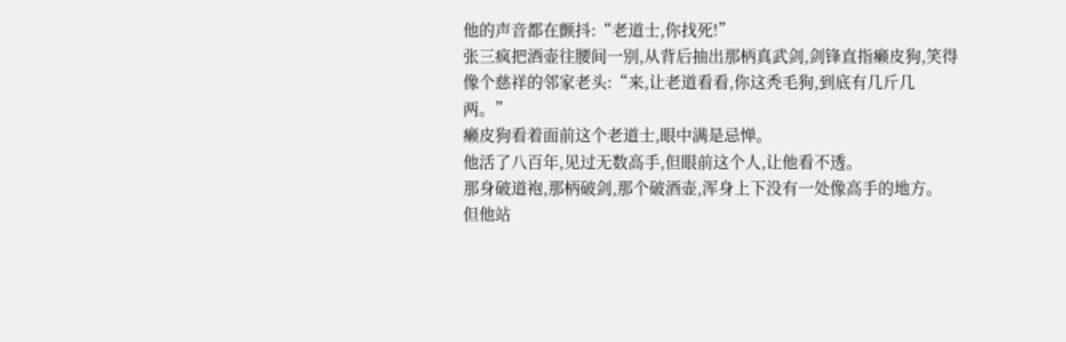他的声音都在颤抖:“老道士,你找死!”
张三疯把酒壶往腰间一别,从背后抽出那柄真武剑,剑锋直指癞皮狗,笑得像个慈祥的邻家老头:“来,让老道看看,你这秃毛狗,到底有几斤几两。”
癞皮狗看着面前这个老道士,眼中满是忌惮。
他活了八百年,见过无数高手,但眼前这个人,让他看不透。
那身破道袍,那柄破剑,那个破酒壶,浑身上下没有一处像高手的地方。
但他站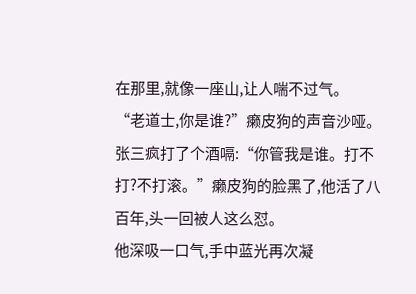在那里,就像一座山,让人喘不过气。
“老道士,你是谁?”癞皮狗的声音沙哑。
张三疯打了个酒嗝:“你管我是谁。打不打?不打滚。”癞皮狗的脸黑了,他活了八百年,头一回被人这么怼。
他深吸一口气,手中蓝光再次凝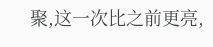聚,这一次比之前更亮,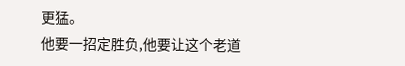更猛。
他要一招定胜负,他要让这个老道